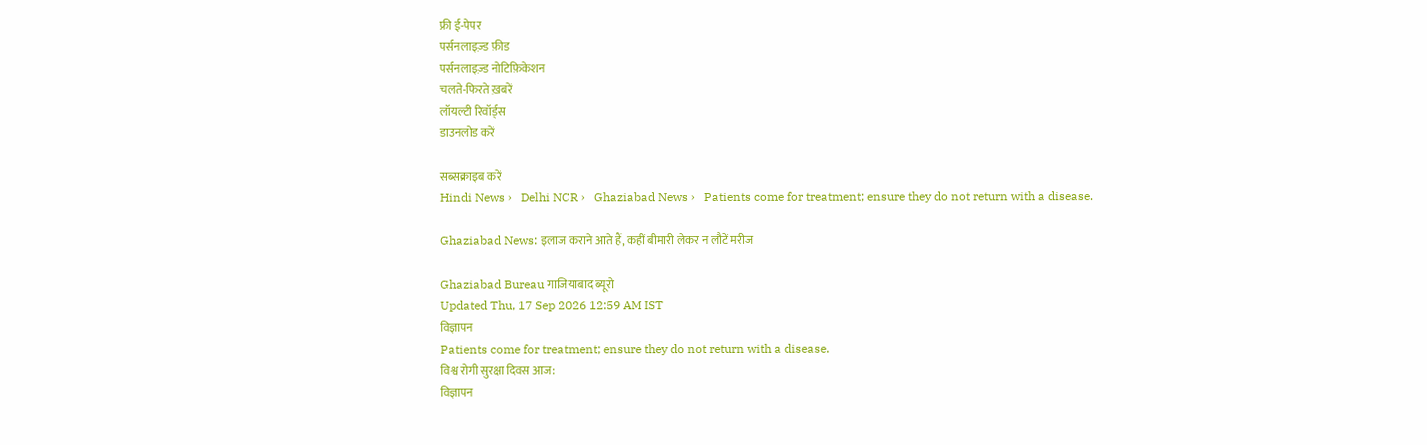फ्री ई-पेपर
पर्सनलाइज़्ड फ़ीड
पर्सनलाइज़्ड नोटिफ़िकेशन
चलते-फिरते ख़बरें
लॉयल्टी रिवॉर्ड्स
डाउनलोड करें

सब्सक्राइब करें
Hindi News ›   Delhi NCR ›   Ghaziabad News ›   Patients come for treatment; ensure they do not return with a disease.

Ghaziabad News: इलाज कराने आते हैं, कहीं बीमारी लेकर न लौटें मरीज

Ghaziabad Bureau गाजियाबाद ब्यूरो
Updated Thu, 17 Sep 2026 12:59 AM IST
विज्ञापन
Patients come for treatment; ensure they do not return with a disease.
विश्व रोगी सुरक्षा दिवस आज:
विज्ञापन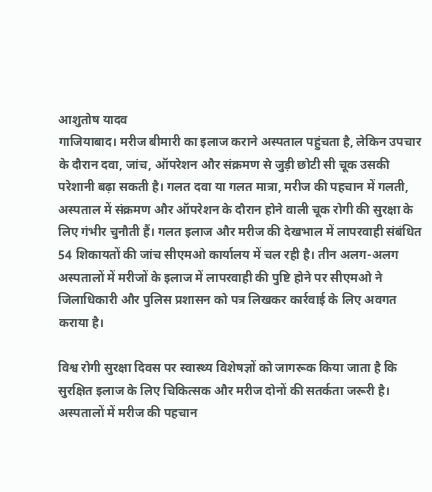आशुतोष यादव
गाजियाबाद। मरीज बीमारी का इलाज कराने अस्पताल पहुंचता है, लेकिन उपचार के दौरान दवा, जांच, ऑपरेशन और संक्रमण से जुड़ी छोटी सी चूक उसकी परेशानी बढ़ा सकती है। गलत दवा या गलत मात्रा, मरीज की पहचान में गलती, अस्पताल में संक्रमण और ऑपरेशन के दौरान होने वाली चूक रोगी की सुरक्षा के लिए गंभीर चुनौती हैं। गलत इलाज और मरीज की देखभाल में लापरवाही संबंधित 54 शिकायतों की जांच सीएमओ कार्यालय में चल रही है। तीन अलग-अलग अस्पतालों में मरीजों के इलाज में लापरवाही की पुष्टि होने पर सीएमओ ने जिलाधिकारी और पुलिस प्रशासन को पत्र लिखकर कार्रवाई के लिए अवगत कराया है।

विश्व रोगी सुरक्षा दिवस पर स्वास्थ्य विशेषज्ञों को जागरूक किया जाता है कि सुरक्षित इलाज के लिए चिकित्सक और मरीज दोनों की सतर्कता जरूरी है। अस्पतालों में मरीज की पहचान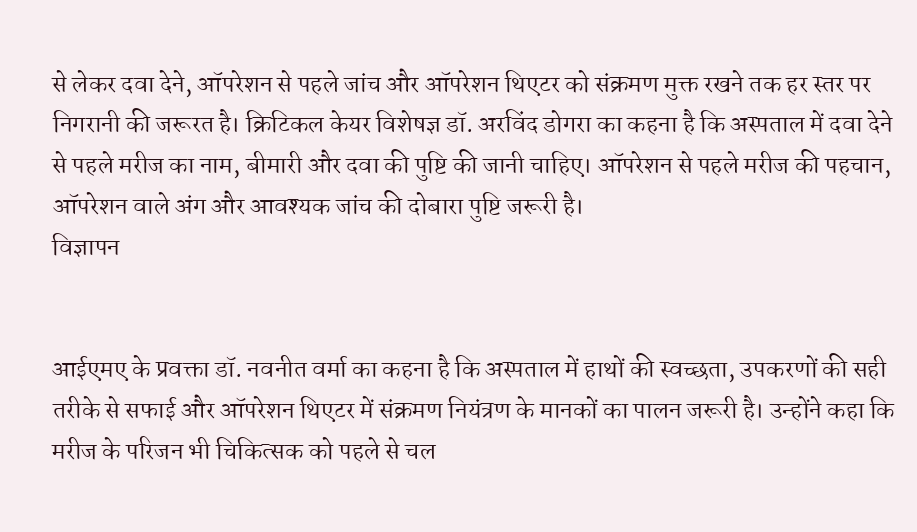से लेकर दवा देने, ऑपरेशन से पहले जांच और ऑपरेशन थिएटर को संक्रमण मुक्त रखने तक हर स्तर पर निगरानी की जरूरत है। क्रिटिकल केयर विशेषज्ञ डॉ. अरविंद डोगरा का कहना है कि अस्पताल में दवा देने से पहले मरीज का नाम, बीमारी और दवा की पुष्टि की जानी चाहिए। ऑपरेशन से पहले मरीज की पहचान, ऑपरेशन वाले अंग और आवश्यक जांच की दोबारा पुष्टि जरूरी है।
विज्ञापन


आईएमए के प्रवक्ता डॉ. नवनीत वर्मा का कहना है कि अस्पताल में हाथों की स्वच्छता, उपकरणों की सही तरीके से सफाई और ऑपरेशन थिएटर में संक्रमण नियंत्रण के मानकों का पालन जरूरी है। उन्होंने कहा कि मरीज के परिजन भी चिकित्सक को पहले से चल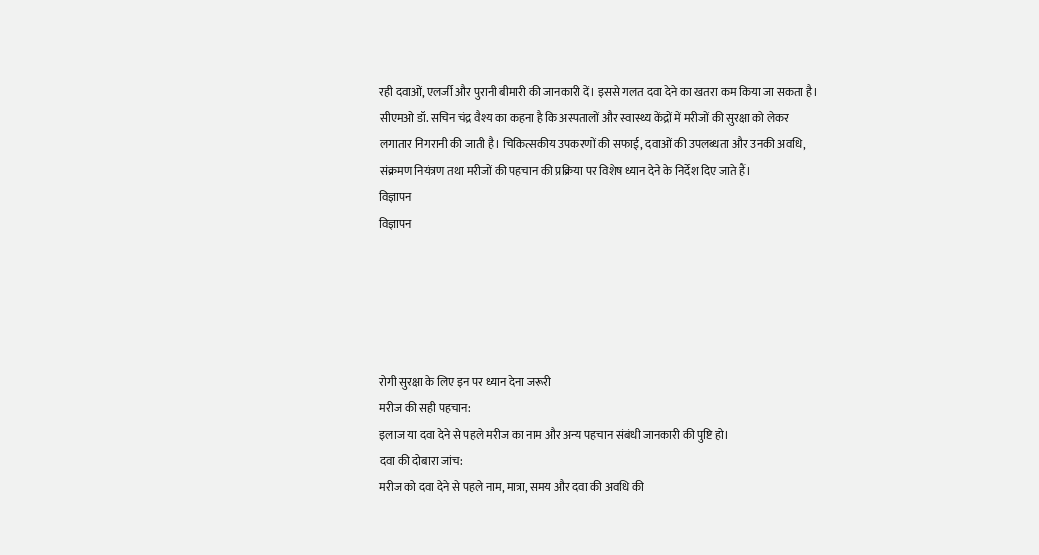रही दवाओं, एलर्जी और पुरानी बीमारी की जानकारी दें। इससे गलत दवा देने का खतरा कम किया जा सकता है। सीएमओ डॉ. सचिन चंद्र वैश्य का कहना है कि अस्पतालों और स्वास्थ्य केंद्रों में मरीजों की सुरक्षा को लेकर लगातार निगरानी की जाती है। चिकित्सकीय उपकरणों की सफाई, दवाओं की उपलब्धता और उनकी अवधि, संक्रमण नियंत्रण तथा मरीजों की पहचान की प्रक्रिया पर विशेष ध्यान देने के निर्देश दिए जाते हैं।
विज्ञापन
विज्ञापन





रोगी सुरक्षा के लिए इन पर ध्यान देना जरूरी
मरीज की सही पहचान:
इलाज या दवा देने से पहले मरीज का नाम और अन्य पहचान संबंधी जानकारी की पुष्टि हो।
दवा की दोबारा जांच:
मरीज को दवा देने से पहले नाम, मात्रा, समय और दवा की अवधि की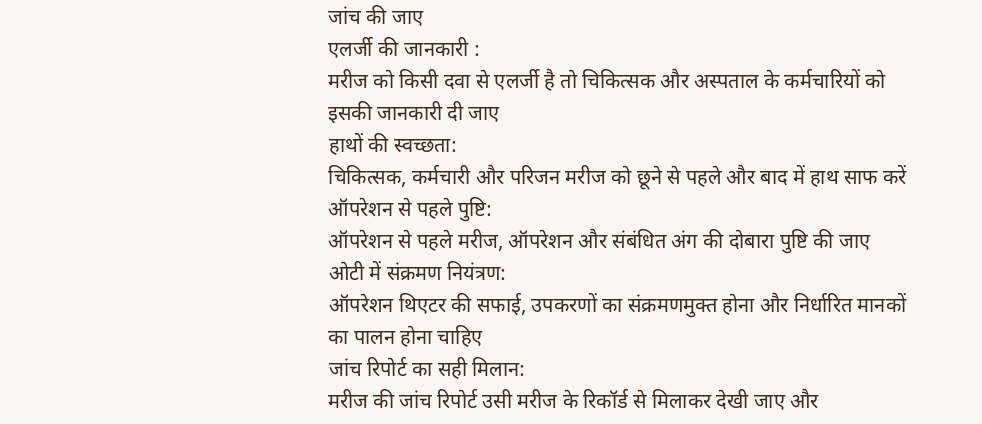जांच की जाए
एलर्जी की जानकारी :
मरीज को किसी दवा से एलर्जी है तो चिकित्सक और अस्पताल के कर्मचारियों को इसकी जानकारी दी जाए
हाथों की स्वच्छता:
चिकित्सक, कर्मचारी और परिजन मरीज को छूने से पहले और बाद में हाथ साफ करें
ऑपरेशन से पहले पुष्टि:
ऑपरेशन से पहले मरीज, ऑपरेशन और संबंधित अंग की दोबारा पुष्टि की जाए
ओटी में संक्रमण नियंत्रण:
ऑपरेशन थिएटर की सफाई, उपकरणों का संक्रमणमुक्त होना और निर्धारित मानकों का पालन होना चाहिए
जांच रिपोर्ट का सही मिलान:
मरीज की जांच रिपोर्ट उसी मरीज के रिकॉर्ड से मिलाकर देखी जाए और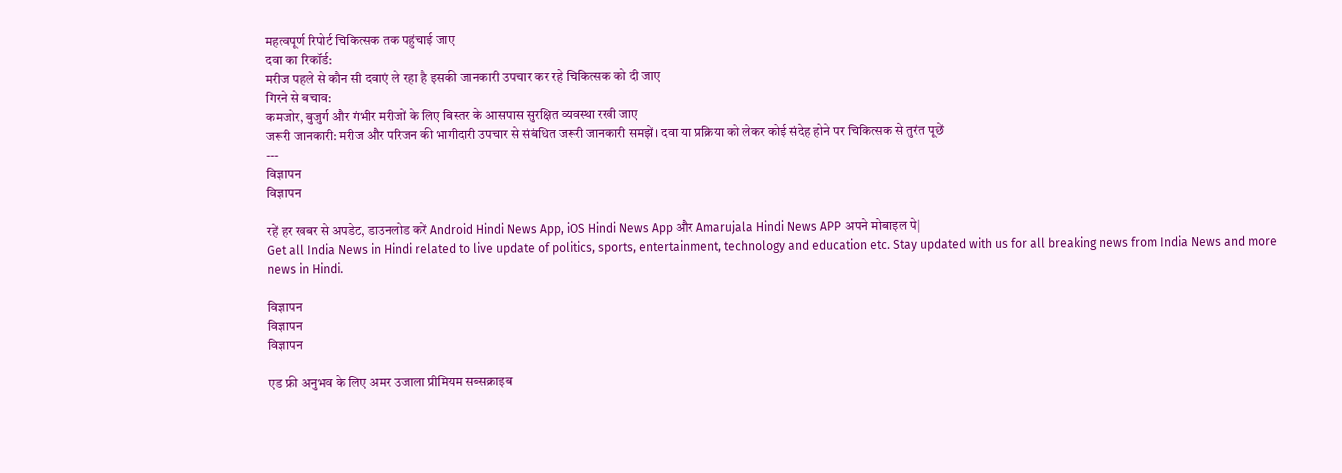महत्वपूर्ण रिपोर्ट चिकित्सक तक पहुंचाई जाए
दवा का रिकॉर्ड:
मरीज पहले से कौन सी दवाएं ले रहा है इसकी जानकारी उपचार कर रहे चिकित्सक को दी जाए
गिरने से बचाव:
कमजोर, बुजुर्ग और गंभीर मरीजों के लिए बिस्तर के आसपास सुरक्षित व्यवस्था रखी जाए
जरूरी जानकारी: मरीज और परिजन की भागीदारी उपचार से संबंधित जरूरी जानकारी समझें। दवा या प्रक्रिया को लेकर कोई संदेह होने पर चिकित्सक से तुरंत पूछें
---
विज्ञापन
विज्ञापन

रहें हर खबर से अपडेट, डाउनलोड करें Android Hindi News App, iOS Hindi News App और Amarujala Hindi News APP अपने मोबाइल पे|
Get all India News in Hindi related to live update of politics, sports, entertainment, technology and education etc. Stay updated with us for all breaking news from India News and more news in Hindi.

विज्ञापन
विज्ञापन
विज्ञापन

एड फ्री अनुभव के लिए अमर उजाला प्रीमियम सब्सक्राइब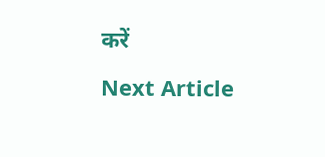करें

Next Article